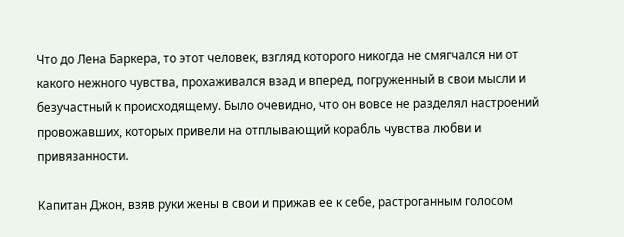Что до Лена Баркера, то этот человек, взгляд которого никогда не смягчался ни от какого нежного чувства, прохаживался взад и вперед, погруженный в свои мысли и безучастный к происходящему. Было очевидно, что он вовсе не разделял настроений провожавших, которых привели на отплывающий корабль чувства любви и привязанности.

Капитан Джон, взяв руки жены в свои и прижав ее к себе, растроганным голосом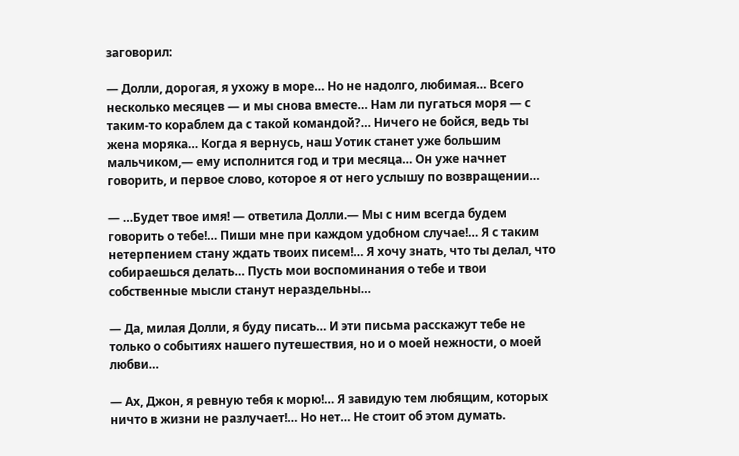заговорил:

— Долли, дорогая, я ухожу в море… Но не надолго, любимая… Всего несколько месяцев — и мы снова вместе… Нам ли пугаться моря — с таким-то кораблем да с такой командой?… Ничего не бойся, ведь ты жена моряка… Когда я вернусь, наш Уотик станет уже большим мальчиком,— ему исполнится год и три месяца… Он уже начнет говорить, и первое слово, которое я от него услышу по возвращении…

— …Будет твое имя! — ответила Долли.— Мы с ним всегда будем говорить о тебе!… Пиши мне при каждом удобном случае!… Я с таким нетерпением стану ждать твоих писем!… Я хочу знать, что ты делал, что собираешься делать… Пусть мои воспоминания о тебе и твои собственные мысли станут нераздельны…

— Да, милая Долли, я буду писать… И эти письма расскажут тебе не только о событиях нашего путешествия, но и о моей нежности, о моей любви…

— Ах, Джон, я ревную тебя к морю!… Я завидую тем любящим, которых ничто в жизни не разлучает!… Но нет… Не стоит об этом думать.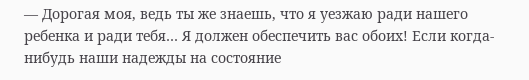— Дорогая моя, ведь ты же знаешь, что я уезжаю ради нашего ребенка и ради тебя… Я должен обеспечить вас обоих! Если когда-нибудь наши надежды на состояние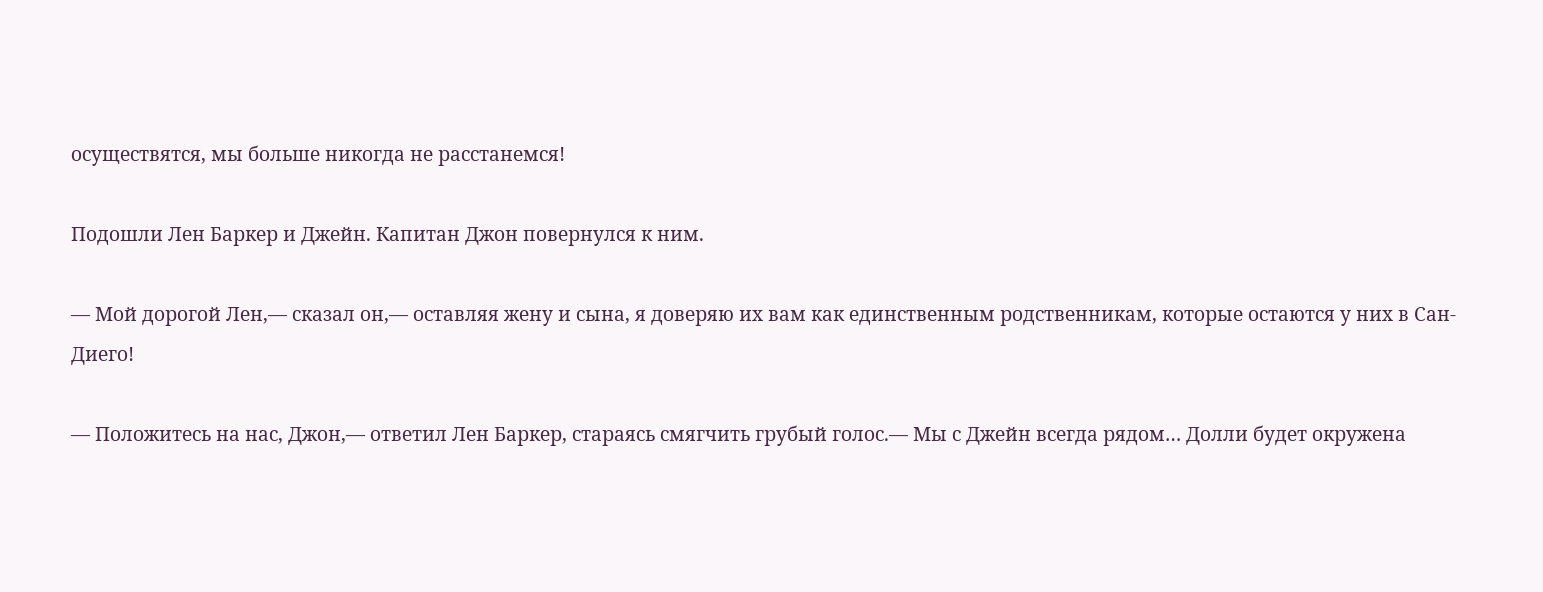осуществятся, мы больше никогда не расстанемся!

Подошли Лен Баркер и Джейн. Капитан Джон повернулся к ним.

— Мой дорогой Лен,— сказал он,— оставляя жену и сына, я доверяю их вам как единственным родственникам, которые остаются у них в Сан-Диего!

— Положитесь на нас, Джон,— ответил Лен Баркер, стараясь смягчить грубый голос.— Мы с Джейн всегда рядом… Долли будет окружена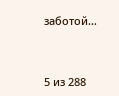заботой…



5 из 288